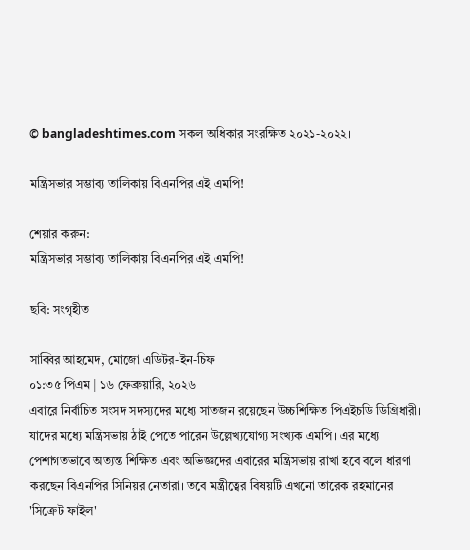© bangladeshtimes.com সকল অধিকার সংরক্ষিত ২০২১-২০২২।

মন্ত্রিসভার সম্ভাব্য তালিকায় বিএনপির এই এমপি!

শেয়ার করুন:
মন্ত্রিসভার সম্ভাব্য তালিকায় বিএনপির এই এমপি!

ছবি: সংগৃহীত

সাব্বির আহমেদ, মোজো এডিটর-ইন-চিফ
০১:৩৫ পিএম | ১৬ ফেব্রুয়ারি, ২০২৬
এবারে নির্বাচিত সংসদ সদস্যদের মধ্যে সাতজন রয়েছেন উচ্চশিক্ষিত পিএইচডি ডিগ্রিধারী। যাদের মধ্যে মন্ত্রিসভায় ঠাই পেতে পারেন উল্লেখ্যযোগ্য সংখ্যক এমপি। এর মধ্যে পেশাগতভাবে অত্যন্ত শিক্ষিত এবং অভিজ্ঞদের এবারের মন্ত্রিসভায় রাখা হবে বলে ধারণা করছেন বিএনপির সিনিয়র নেতারা। তবে মন্ত্রীত্বের বিষয়টি এখনো তারেক রহমানের 'সিক্রেট ফাইল'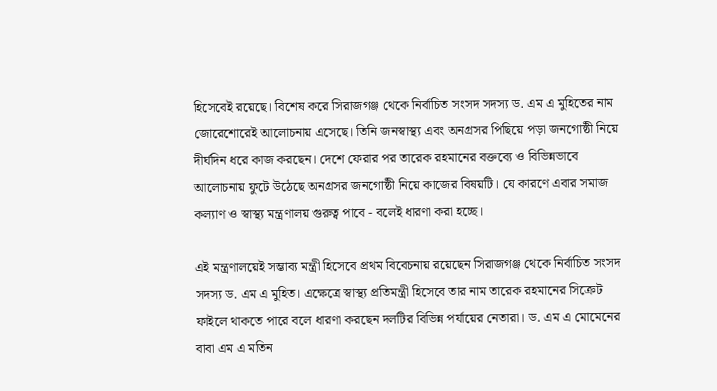হিসেবেই রয়েছে। বিশেষ করে সিরাজগঞ্জ থেকে নির্বাচিত সংসদ সদস্য ড. এম এ মুহিতের নাম জোরেশোরেই আলোচনায় এসেছে। তিনি জনস্বাস্থ্য এবং অনগ্রসর পিছিয়ে পড়া জনগোষ্ঠী নিয়ে দীর্ঘদিন ধরে কাজ করছেন। দেশে ফেরার পর তারেক রহমানের বক্তব্যে ও বিভিন্নভাবে আলোচনায় ফুটে উঠেছে অনগ্রসর জনগোষ্ঠী নিয়ে কাজের বিষয়টি। যে কারণে এবার সমাজ কল্যাণ ও স্বাস্থ্য মন্ত্রণালয় গুরুত্ব পাবে - বলেই ধারণা করা হচ্ছে।

এই মন্ত্রণালয়েই সম্ভাব্য মন্ত্রী হিসেবে প্রথম বিবেচনায় রয়েছেন সিরাজগঞ্জ থেকে নির্বাচিত সংসদ সদস্য ড. এম এ মুহিত। এক্ষেত্রে স্বাস্থ্য প্রতিমন্ত্রী হিসেবে তার নাম তারেক রহমানের সিক্রেট ফাইলে থাকতে পারে বলে ধারণা করছেন দলটির বিভিন্ন পর্যায়ের নেতারা। ড. এম এ মোমেনের বাবা এম এ মতিন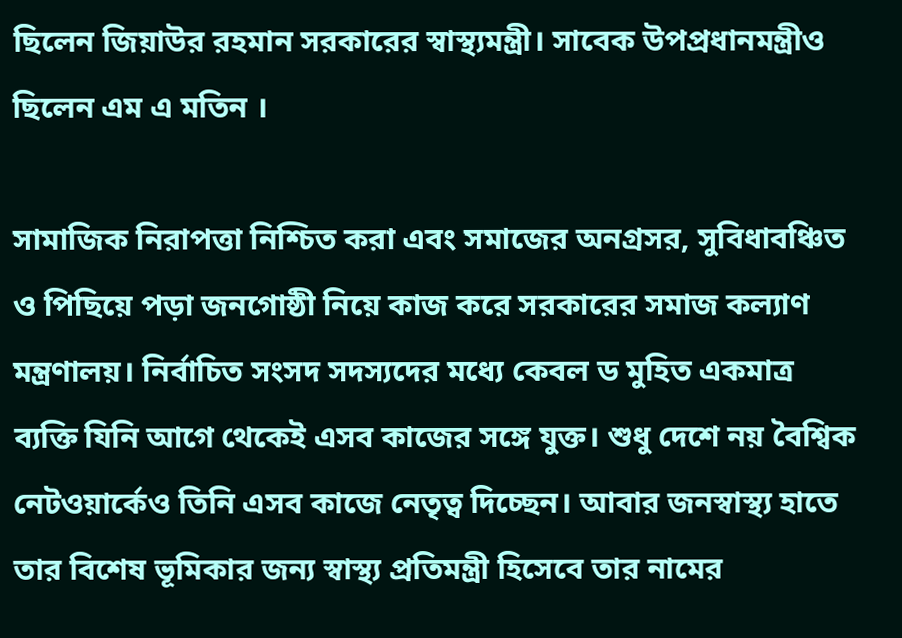ছিলেন জিয়াউর রহমান সরকারের স্বাস্থ্যমন্ত্রী। সাবেক উপপ্রধানমন্ত্রীও ছিলেন এম এ মতিন ।

সামাজিক নিরাপত্তা নিশ্চিত করা এবং সমাজের অনগ্রসর, সুবিধাবঞ্চিত ও পিছিয়ে পড়া জনগোষ্ঠী নিয়ে কাজ করে সরকারের সমাজ কল্যাণ মন্ত্রণালয়। নির্বাচিত সংসদ সদস্যদের মধ্যে কেবল ড মুহিত একমাত্র ব্যক্তি যিনি আগে থেকেই এসব কাজের সঙ্গে যুক্ত। শুধু দেশে নয় বৈশ্বিক নেটওয়ার্কেও তিনি এসব কাজে নেতৃত্ব দিচ্ছেন। আবার জনস্বাস্থ্য হাতে তার বিশেষ ভূমিকার জন্য স্বাস্থ্য প্রতিমন্ত্রী হিসেবে তার নামের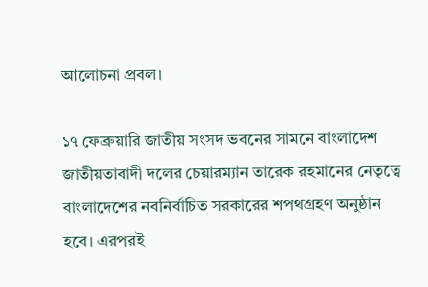আলোচনা প্রবল।

১৭ ফেব্রুয়ারি জাতীয় সংসদ ভবনের সামনে বাংলাদেশ জাতীয়তাবাদী দলের চেয়ারম্যান তারেক রহমানের নেতৃত্বে বাংলাদেশের নবনির্বাচিত সরকারের শপথগ্রহণ অনুষ্ঠান হবে। এরপরই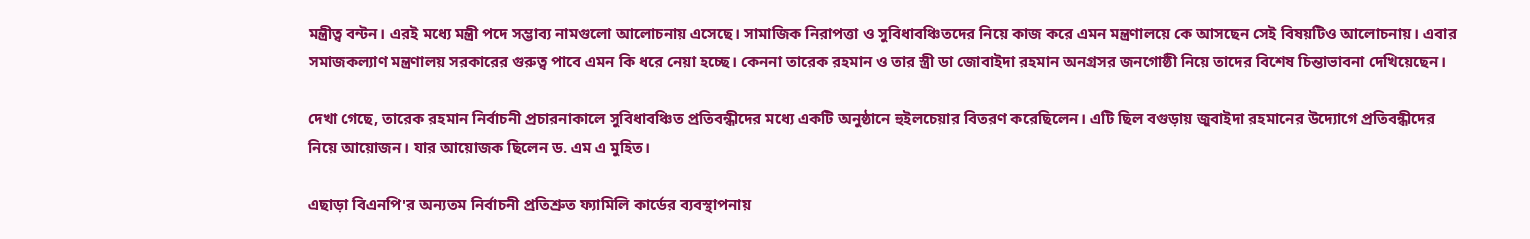মন্ত্রীত্ব বন্টন। এরই মধ্যে মন্ত্রী পদে সম্ভাব্য নামগুলো আলোচনায় এসেছে। সামাজিক নিরাপত্তা ও সুবিধাবঞ্চিতদের নিয়ে কাজ করে এমন মন্ত্রণালয়ে কে আসছেন সেই বিষয়টিও আলোচনায়। এবার সমাজকল্যাণ মন্ত্রণালয় সরকারের গুরুত্ব পাবে এমন কি ধরে নেয়া হচ্ছে। কেননা তারেক রহমান ও তার স্ত্রী ডা জোবাইদা রহমান অনগ্রসর জনগোষ্ঠী নিয়ে তাদের বিশেষ চিন্তাভাবনা দেখিয়েছেন।

দেখা গেছে, তারেক রহমান নির্বাচনী প্রচারনাকালে সুবিধাবঞ্চিত প্রতিবন্ধীদের মধ্যে একটি অনুষ্ঠানে হুইলচেয়ার বিতরণ করেছিলেন। এটি ছিল বগুড়ায় জুবাইদা রহমানের উদ্যোগে প্রতিবন্ধীদের নিয়ে আয়োজন। যার আয়োজক ছিলেন ড. এম এ মুহিত।

এছাড়া বিএনপি'র অন্যতম নির্বাচনী প্রতিশ্রুত ফ্যামিলি কার্ডের ব্যবস্থাপনায়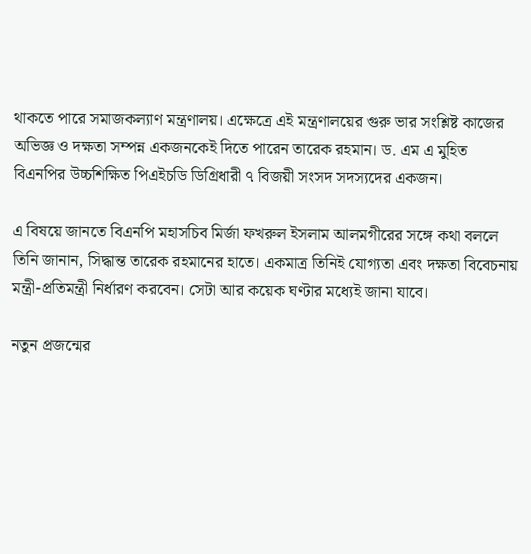থাকতে পারে সমাজকল্যাণ মন্ত্রণালয়। এক্ষেত্রে এই মন্ত্রণালয়ের গুরু ভার সংশ্লিষ্ট কাজের অভিজ্ঞ ও দক্ষতা সম্পন্ন একজনকেই দিতে পারেন তারেক রহমান। ড. এম এ মুহিত বিএনপির উচ্চশিক্ষিত পিএইচডি ডিগ্রিধারী ৭ বিজয়ী সংসদ সদস্যদের একজন।

এ বিষয়ে জানতে বিএনপি মহাসচিব মির্জা ফখরুল ইসলাম আলমগীরের সঙ্গে কথা বললে তিনি জানান, সিদ্ধান্ত তারেক রহমানের হাতে। একমাত্র তিনিই যোগ্যতা এবং দক্ষতা বিবেচনায় মন্ত্রী-প্রতিমন্ত্রী নির্ধারণ করবেন। সেটা আর কয়েক ঘণ্টার মধ্যেই জানা যাবে।

নতুন প্রজন্মের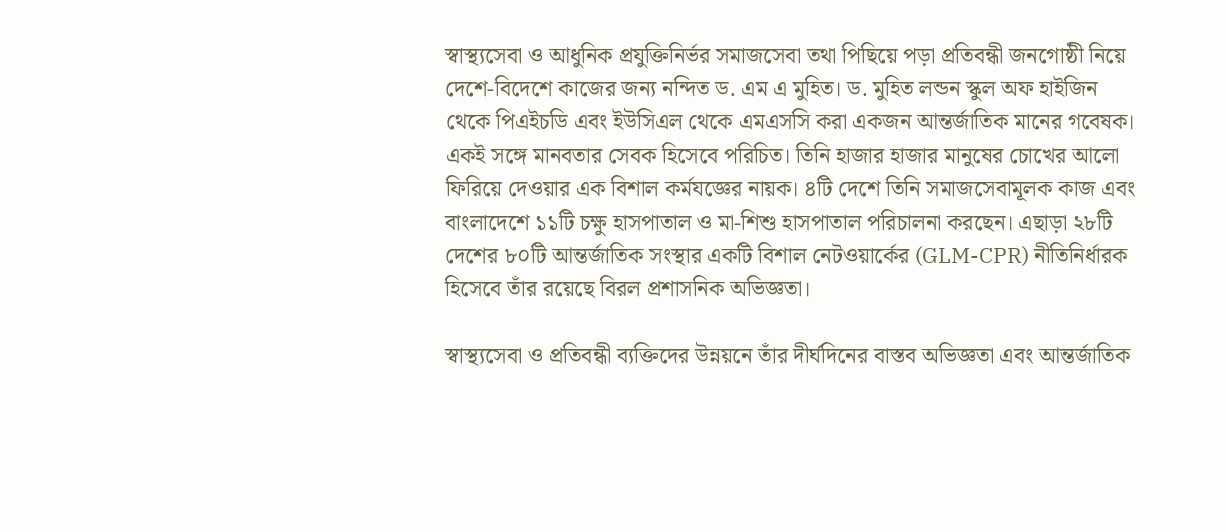স্বাস্থ্যসেবা ও আধুনিক প্রযুক্তিনির্ভর সমাজসেবা তথা পিছিয়ে পড়া প্রতিবন্ধী জনগোষ্ঠী নিয়ে দেশে-বিদেশে কাজের জন্য নন্দিত ড. এম এ মুহিত। ড. মুহিত লন্ডন স্কুল অফ হাইজিন থেকে পিএইচডি এবং ইউসিএল থেকে এমএসসি করা একজন আন্তর্জাতিক মানের গবেষক। একই সঙ্গে মানবতার সেবক হিসেবে পরিচিত। তিনি হাজার হাজার মানুষের চোখের আলো ফিরিয়ে দেওয়ার এক বিশাল কর্মযজ্ঞের নায়ক। ৪টি দেশে তিনি সমাজসেবামূলক কাজ এবং বাংলাদেশে ১১টি চক্ষু হাসপাতাল ও মা-শিশু হাসপাতাল পরিচালনা করছেন। এছাড়া ২৮টি দেশের ৮০টি আন্তর্জাতিক সংস্থার একটি বিশাল নেটওয়ার্কের (GLM-CPR) নীতিনির্ধারক হিসেবে তাঁর রয়েছে বিরল প্রশাসনিক অভিজ্ঞতা।

স্বাস্থ্যসেবা ও প্রতিবন্ধী ব্যক্তিদের উন্নয়নে তাঁর দীর্ঘদিনের বাস্তব অভিজ্ঞতা এবং আন্তর্জাতিক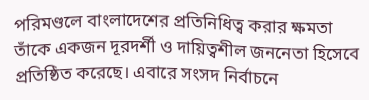পরিমণ্ডলে বাংলাদেশের প্রতিনিধিত্ব করার ক্ষমতা তাঁকে একজন দূরদর্শী ও দায়িত্বশীল জননেতা হিসেবে প্রতিষ্ঠিত করেছে। এবারে সংসদ নির্বাচনে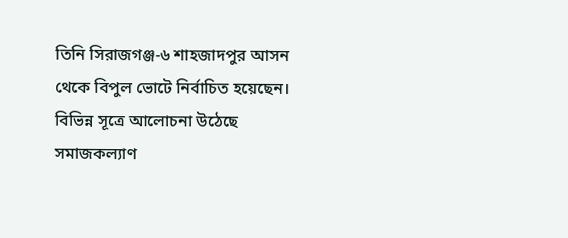তিনি সিরাজগঞ্জ-৬ শাহজাদপুর আসন থেকে বিপুল ভোটে নির্বাচিত হয়েছেন। বিভিন্ন সূত্রে আলোচনা উঠেছে সমাজকল্যাণ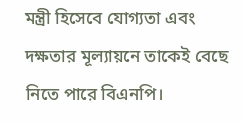মন্ত্রী হিসেবে যোগ্যতা এবং দক্ষতার মূল্যায়নে তাকেই বেছে নিতে পারে বিএনপি।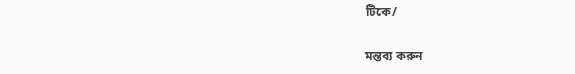টিকে/

মন্তব্য করুন